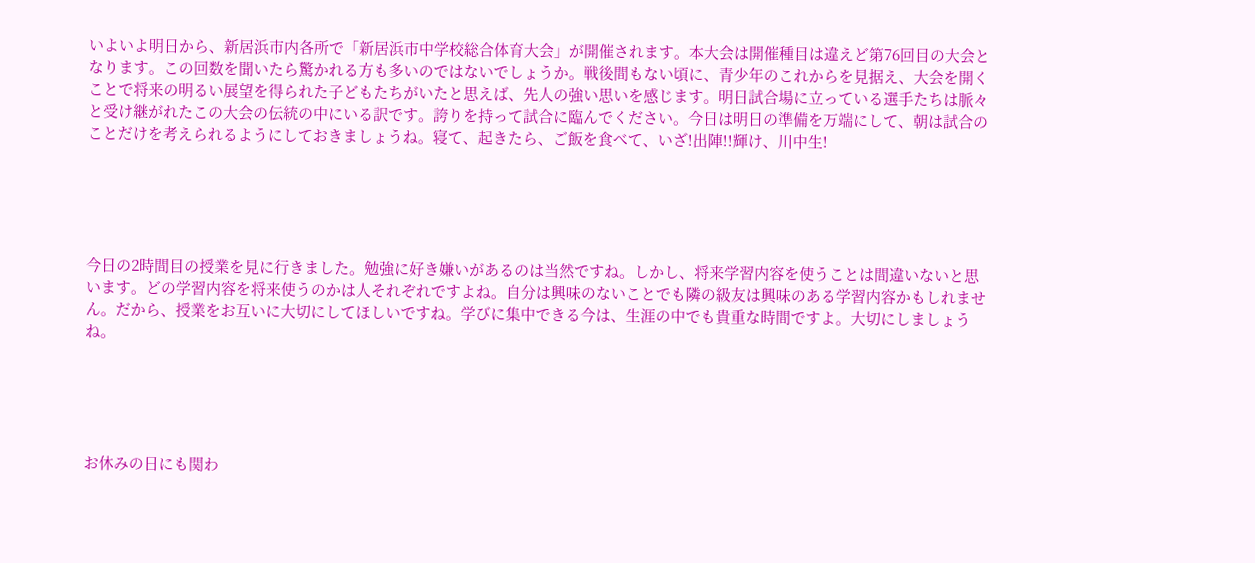いよいよ明日から、新居浜市内各所で「新居浜市中学校総合体育大会」が開催されます。本大会は開催種目は違えど第76回目の大会となります。この回数を聞いたら驚かれる方も多いのではないでしょうか。戦後間もない頃に、青少年のこれからを見据え、大会を開くことで将来の明るい展望を得られた子どもたちがいたと思えば、先人の強い思いを感じます。明日試合場に立っている選手たちは脈々と受け継がれたこの大会の伝統の中にいる訳です。誇りを持って試合に臨んでください。今日は明日の準備を万端にして、朝は試合のことだけを考えられるようにしておきましょうね。寝て、起きたら、ご飯を食べて、いざ!出陣!!輝け、川中生!





今日の2時間目の授業を見に行きました。勉強に好き嫌いがあるのは当然ですね。しかし、将来学習内容を使うことは間違いないと思います。どの学習内容を将来使うのかは人それぞれですよね。自分は興味のないことでも隣の級友は興味のある学習内容かもしれません。だから、授業をお互いに大切にしてほしいですね。学びに集中できる今は、生涯の中でも貴重な時間ですよ。大切にしましょうね。





お休みの日にも関わ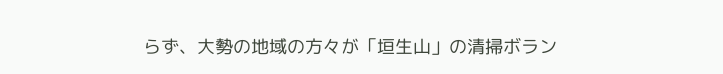らず、大勢の地域の方々が「垣生山」の清掃ボラン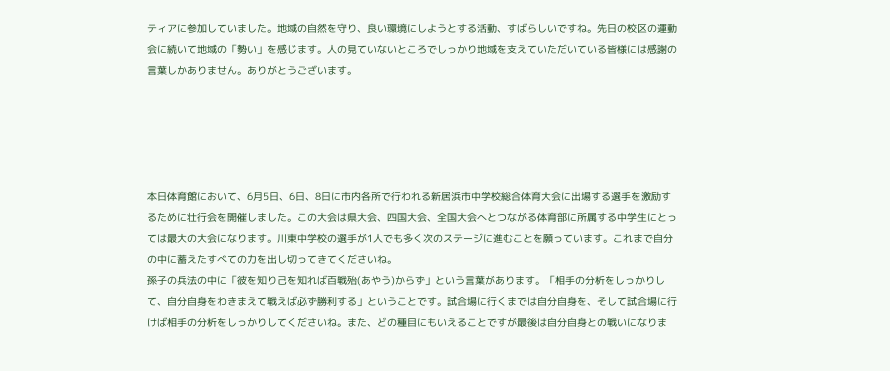ティアに参加していました。地域の自然を守り、良い環境にしようとする活動、すばらしいですね。先日の校区の運動会に続いて地域の「勢い」を感じます。人の見ていないところでしっかり地域を支えていただいている皆様には感謝の言葉しかありません。ありがとうございます。





本日体育館において、6月5日、6日、8日に市内各所で行われる新居浜市中学校総合体育大会に出場する選手を激励するために壮行会を開催しました。この大会は県大会、四国大会、全国大会へとつながる体育部に所属する中学生にとっては最大の大会になります。川東中学校の選手が1人でも多く次のステージに進むことを願っています。これまで自分の中に蓄えたすべての力を出し切ってきてくださいね。
孫子の兵法の中に「彼を知り己を知れば百戦殆(あやう)からず」という言葉があります。「相手の分析をしっかりして、自分自身をわきまえて戦えば必ず勝利する」ということです。試合場に行くまでは自分自身を、そして試合場に行けば相手の分析をしっかりしてくださいね。また、どの種目にもいえることですが最後は自分自身との戦いになりま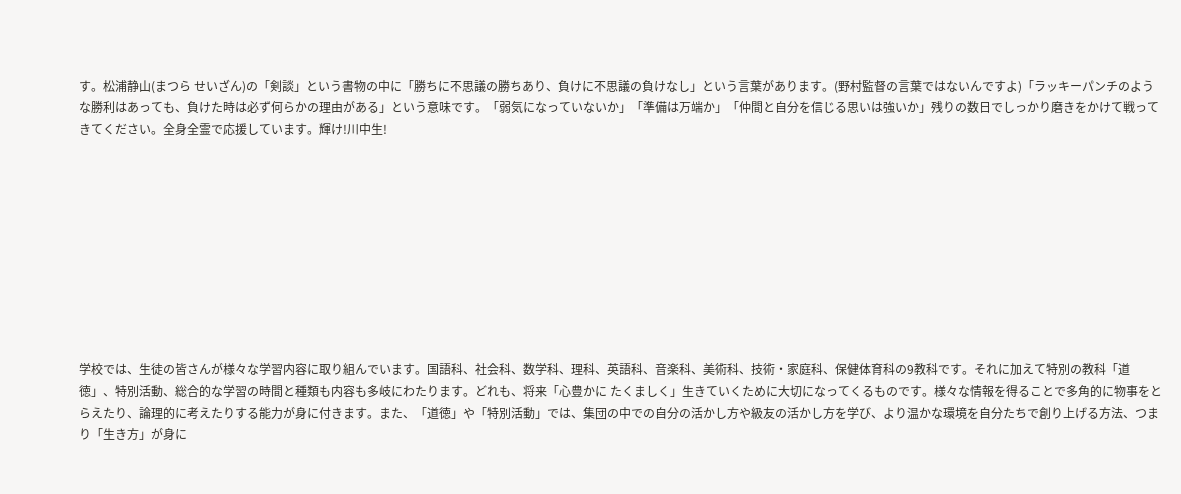す。松浦静山(まつら せいざん)の「剣談」という書物の中に「勝ちに不思議の勝ちあり、負けに不思議の負けなし」という言葉があります。(野村監督の言葉ではないんですよ)「ラッキーパンチのような勝利はあっても、負けた時は必ず何らかの理由がある」という意味です。「弱気になっていないか」「準備は万端か」「仲間と自分を信じる思いは強いか」残りの数日でしっかり磨きをかけて戦ってきてください。全身全霊で応援しています。輝け!川中生!










学校では、生徒の皆さんが様々な学習内容に取り組んでいます。国語科、社会科、数学科、理科、英語科、音楽科、美術科、技術・家庭科、保健体育科の9教科です。それに加えて特別の教科「道徳」、特別活動、総合的な学習の時間と種類も内容も多岐にわたります。どれも、将来「心豊かに たくましく」生きていくために大切になってくるものです。様々な情報を得ることで多角的に物事をとらえたり、論理的に考えたりする能力が身に付きます。また、「道徳」や「特別活動」では、集団の中での自分の活かし方や級友の活かし方を学び、より温かな環境を自分たちで創り上げる方法、つまり「生き方」が身に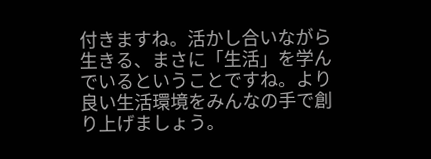付きますね。活かし合いながら生きる、まさに「生活」を学んでいるということですね。より良い生活環境をみんなの手で創り上げましょう。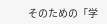そのための「学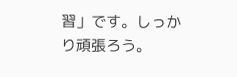習」です。しっかり頑張ろう。